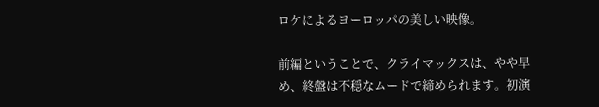ロケによるヨーロッパの美しい映像。

前編ということで、クライマックスは、やや早め、終盤は不穏なムードで締められます。初演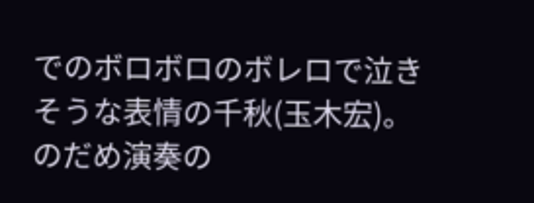でのボロボロのボレロで泣きそうな表情の千秋(玉木宏)。のだめ演奏の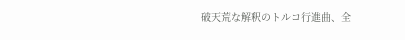破天荒な解釈のトルコ行進曲、全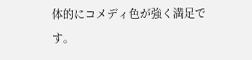体的にコメディ色が強く満足です。